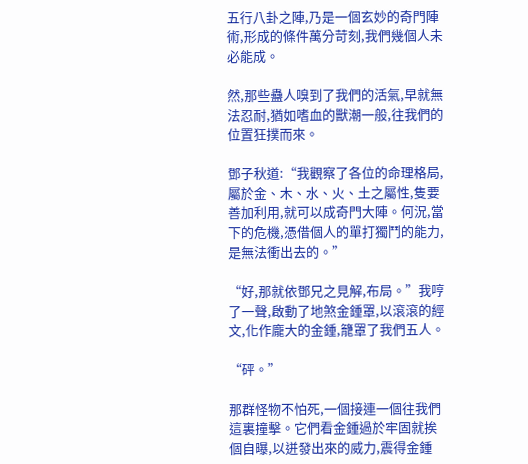五行八卦之陣,乃是一個玄妙的奇門陣術,形成的條件萬分苛刻,我們幾個人未必能成。

然,那些蠱人嗅到了我們的活氣,早就無法忍耐,猶如嗜血的獸潮一般,往我們的位置狂撲而來。

鄧子秋道:“我觀察了各位的命理格局,屬於金、木、水、火、土之屬性,隻要善加利用,就可以成奇門大陣。何況,當下的危機,憑借個人的單打獨鬥的能力,是無法衝出去的。”

“好,那就依鄧兄之見解,布局。”我哼了一聲,啟動了地煞金鍾罩,以滾滾的經文,化作龐大的金鍾,籠罩了我們五人。

“砰。”

那群怪物不怕死,一個接連一個往我們這裏撞擊。它們看金鍾過於牢固就挨個自曝,以迸發出來的威力,震得金鍾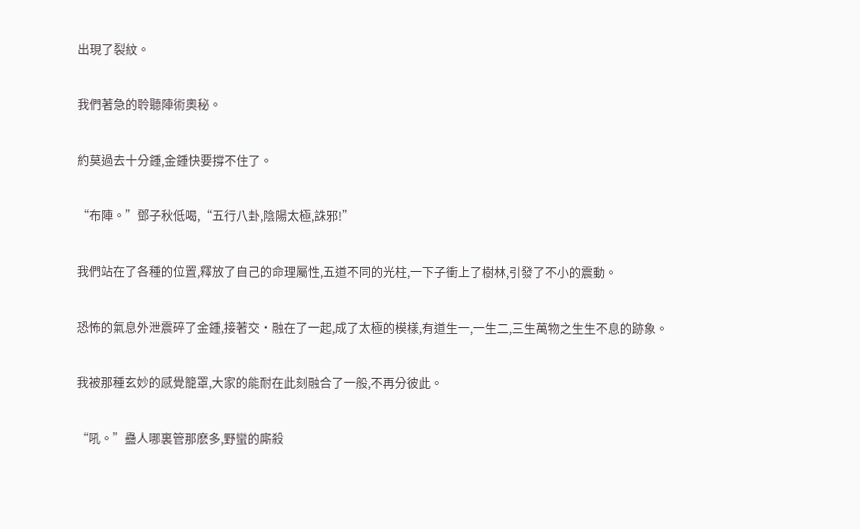出現了裂紋。

我們著急的聆聽陣術奧秘。

約莫過去十分鍾,金鍾快要撐不住了。

“布陣。”鄧子秋低喝,“五行八卦,陰陽太極,誅邪!”

我們站在了各種的位置,釋放了自己的命理屬性,五道不同的光柱,一下子衝上了樹林,引發了不小的震動。

恐怖的氣息外泄震碎了金鍾,接著交·融在了一起,成了太極的模樣,有道生一,一生二,三生萬物之生生不息的跡象。

我被那種玄妙的感覺籠罩,大家的能耐在此刻融合了一般,不再分彼此。

“吼。”蠱人哪裏管那麽多,野蠻的廝殺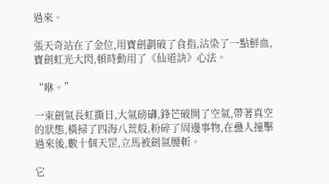過來。

張天奇站在了金位,用寶劍劃破了食指,沾染了一點鮮血,寶劍虹光大閃,頓時動用了《仙道訣》心法。

“咻。”

一束劍氣長虹撕日,大氣磅礴,鋒芒破開了空氣,帶著真空的狀態,橫掃了四海八荒般,粉碎了周邊事物,在蠱人撞擊過來後,數十個天罡,立馬被劍氣腰斬。

它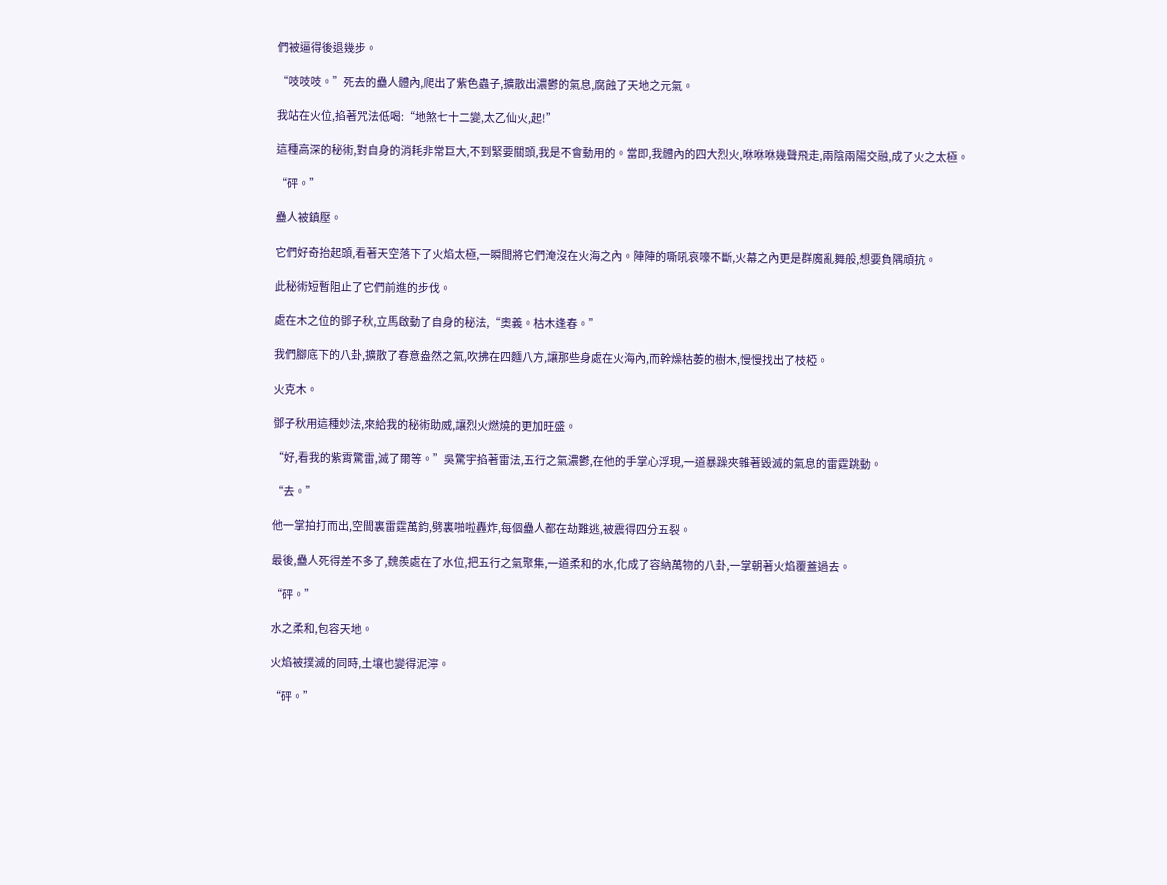們被逼得後退幾步。

“吱吱吱。”死去的蠱人體內,爬出了紫色蟲子,擴散出濃鬱的氣息,腐蝕了天地之元氣。

我站在火位,掐著咒法低喝:“地煞七十二變,太乙仙火,起!”

這種高深的秘術,對自身的消耗非常巨大,不到緊要關頭,我是不會動用的。當即,我體內的四大烈火,咻咻咻幾聲飛走,兩陰兩陽交融,成了火之太極。

“砰。”

蠱人被鎮壓。

它們好奇抬起頭,看著天空落下了火焰太極,一瞬間將它們淹沒在火海之內。陣陣的嘶吼哀嚎不斷,火幕之內更是群魔亂舞般,想要負隅頑抗。

此秘術短暫阻止了它們前進的步伐。

處在木之位的鄧子秋,立馬啟動了自身的秘法,“奧義。枯木逢春。”

我們腳底下的八卦,擴散了春意盎然之氣,吹拂在四麵八方,讓那些身處在火海內,而幹燥枯萎的樹木,慢慢找出了枝椏。

火克木。

鄧子秋用這種妙法,來給我的秘術助威,讓烈火燃燒的更加旺盛。

“好,看我的紫霄驚雷,滅了爾等。”吳驚宇掐著雷法,五行之氣濃鬱,在他的手掌心浮現,一道暴躁夾雜著毀滅的氣息的雷霆跳動。

“去。”

他一掌拍打而出,空間裏雷霆萬鈞,劈裏啪啦轟炸,每個蠱人都在劫難逃,被震得四分五裂。

最後,蠱人死得差不多了,魏羨處在了水位,把五行之氣聚集,一道柔和的水,化成了容納萬物的八卦,一掌朝著火焰覆蓋過去。

“砰。”

水之柔和,包容天地。

火焰被撲滅的同時,土壤也變得泥濘。

“砰。”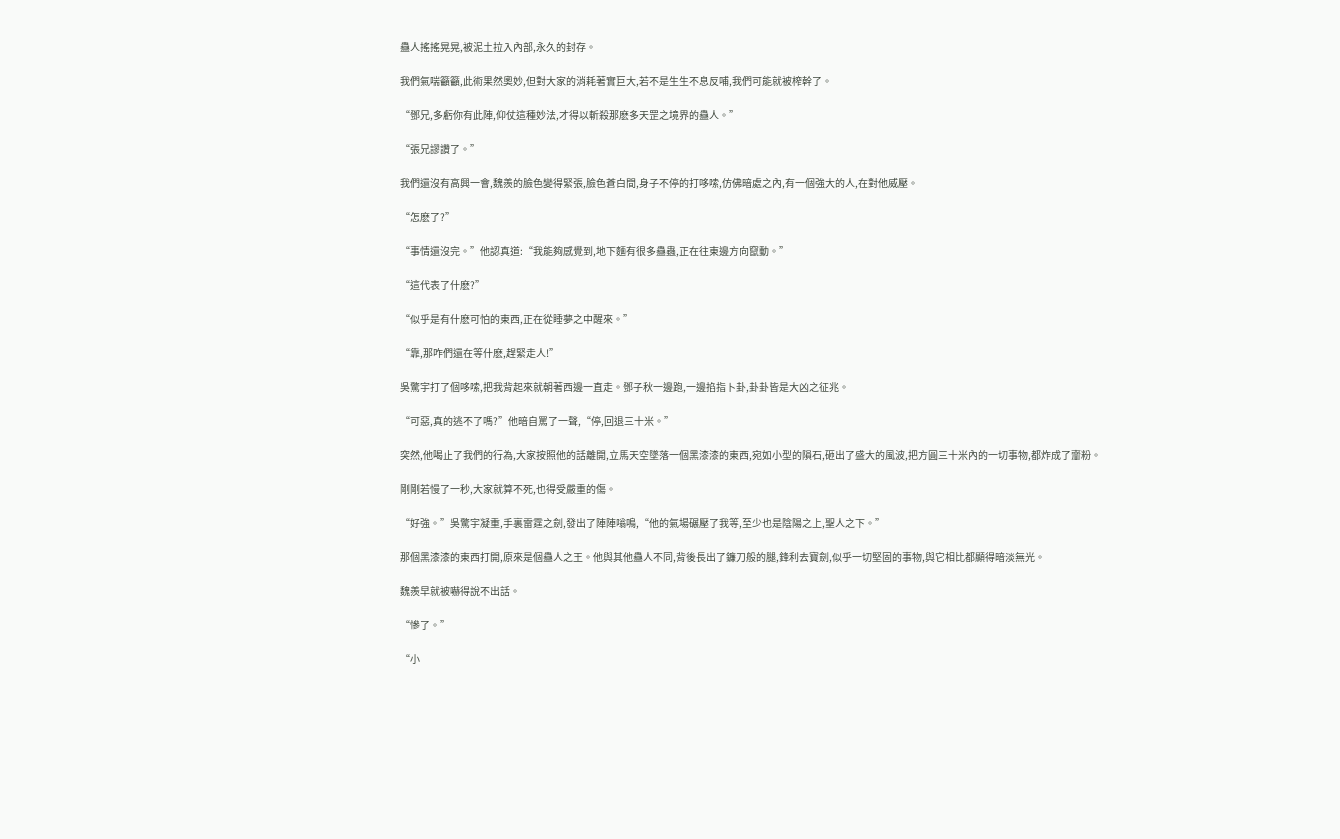蠱人搖搖晃晃,被泥土拉入內部,永久的封存。

我們氣喘籲籲,此術果然奧妙,但對大家的消耗著實巨大,若不是生生不息反哺,我們可能就被榨幹了。

“鄧兄,多虧你有此陣,仰仗這種妙法,才得以斬殺那麽多天罡之境界的蠱人。”

“張兄謬讚了。”

我們還沒有高興一會,魏羨的臉色變得緊張,臉色蒼白間,身子不停的打哆嗦,仿佛暗處之內,有一個強大的人,在對他威壓。

“怎麽了?”

“事情還沒完。”他認真道:“我能夠感覺到,地下麵有很多蠱蟲,正在往東邊方向竄動。”

“這代表了什麽?”

“似乎是有什麽可怕的東西,正在從睡夢之中醒來。”

“靠,那咋們還在等什麽,趕緊走人!”

吳驚宇打了個哆嗦,把我背起來就朝著西邊一直走。鄧子秋一邊跑,一邊掐指卜卦,卦卦皆是大凶之征兆。

“可惡,真的逃不了嗎?”他暗自罵了一聲,“停,回退三十米。”

突然,他喝止了我們的行為,大家按照他的話離開,立馬天空墜落一個黑漆漆的東西,宛如小型的隕石,砸出了盛大的風波,把方圓三十米內的一切事物,都炸成了齏粉。

剛剛若慢了一秒,大家就算不死,也得受嚴重的傷。

“好強。”吳驚宇凝重,手裏雷霆之劍,發出了陣陣嗡鳴,“他的氣場碾壓了我等,至少也是陰陽之上,聖人之下。”

那個黑漆漆的東西打開,原來是個蠱人之王。他與其他蠱人不同,背後長出了鐮刀般的腿,鋒利去寶劍,似乎一切堅固的事物,與它相比都顯得暗淡無光。

魏羨早就被嚇得說不出話。

“慘了。”

“小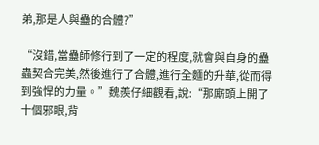弟,那是人與蠱的合體?”

“沒錯,當蠱師修行到了一定的程度,就會與自身的蠱蟲契合完美,然後進行了合體,進行全麵的升華,從而得到強悍的力量。”魏羨仔細觀看,說:“那廝頭上開了十個邪眼,背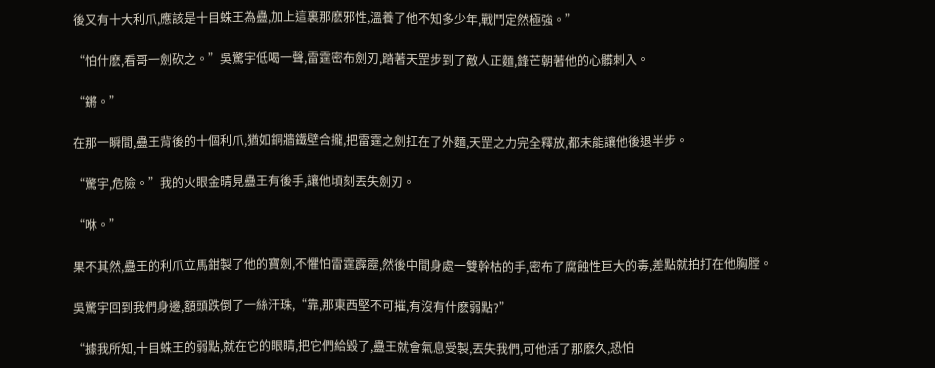後又有十大利爪,應該是十目蛛王為蠱,加上這裏那麽邪性,溫養了他不知多少年,戰鬥定然極強。”

“怕什麽,看哥一劍砍之。”吳驚宇低喝一聲,雷霆密布劍刃,踏著天罡步到了敵人正麵,鋒芒朝著他的心髒刺入。

“鏘。”

在那一瞬間,蠱王背後的十個利爪,猶如銅牆鐵壁合攏,把雷霆之劍扛在了外麵,天罡之力完全釋放,都未能讓他後退半步。

“驚宇,危險。”我的火眼金晴見蠱王有後手,讓他頃刻丟失劍刃。

“咻。”

果不其然,蠱王的利爪立馬鉗製了他的寶劍,不懼怕雷霆霹靂,然後中間身處一雙幹枯的手,密布了腐蝕性巨大的毒,差點就拍打在他胸膛。

吳驚宇回到我們身邊,額頭跌倒了一絲汗珠,“靠,那東西堅不可摧,有沒有什麽弱點?”

“據我所知,十目蛛王的弱點,就在它的眼睛,把它們給毀了,蠱王就會氣息受製,丟失我們,可他活了那麽久,恐怕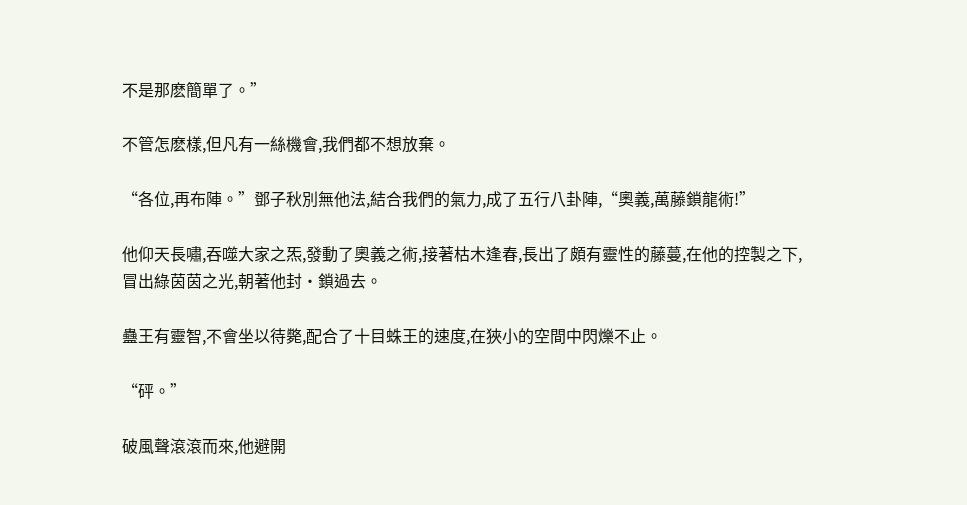不是那麽簡單了。”

不管怎麽樣,但凡有一絲機會,我們都不想放棄。

“各位,再布陣。”鄧子秋別無他法,結合我們的氣力,成了五行八卦陣,“奧義,萬藤鎖龍術!”

他仰天長嘯,吞噬大家之炁,發動了奧義之術,接著枯木逢春,長出了頗有靈性的藤蔓,在他的控製之下,冒出綠茵茵之光,朝著他封·鎖過去。

蠱王有靈智,不會坐以待斃,配合了十目蛛王的速度,在狹小的空間中閃爍不止。

“砰。”

破風聲滾滾而來,他避開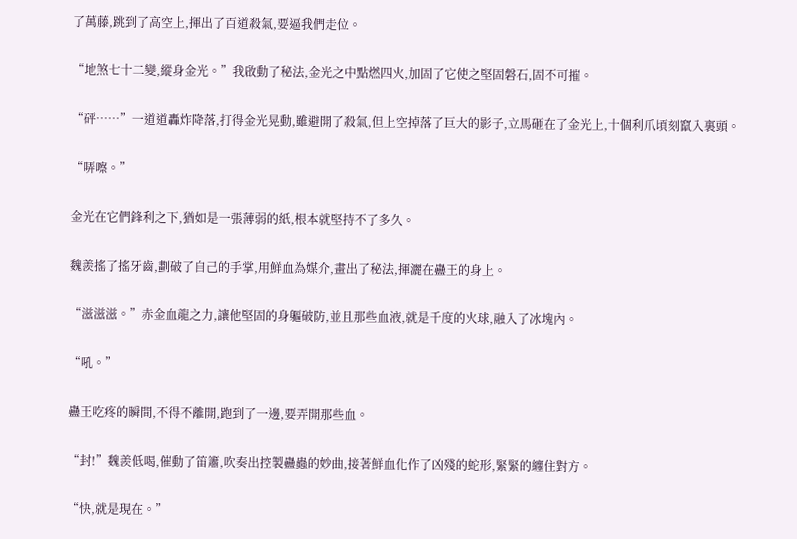了萬藤,跳到了高空上,揮出了百道殺氣,要逼我們走位。

“地煞七十二變,縱身金光。”我啟動了秘法,金光之中點燃四火,加固了它使之堅固磐石,固不可摧。

“砰……”一道道轟炸降落,打得金光晃動,雖避開了殺氣,但上空掉落了巨大的影子,立馬砸在了金光上,十個利爪頃刻竄入裏頭。

“哢嚓。”

金光在它們鋒利之下,猶如是一張薄弱的紙,根本就堅持不了多久。

魏羨搖了搖牙齒,劃破了自己的手掌,用鮮血為媒介,畫出了秘法,揮灑在蠱王的身上。

“滋滋滋。”赤金血龍之力,讓他堅固的身軀破防,並且那些血液,就是千度的火球,融入了冰塊內。

“吼。”

蠱王吃疼的瞬間,不得不離開,跑到了一邊,要弄開那些血。

“封!”魏羨低喝,催動了笛簫,吹奏出控製蠱蟲的妙曲,接著鮮血化作了凶殘的蛇形,緊緊的纏住對方。

“快,就是現在。”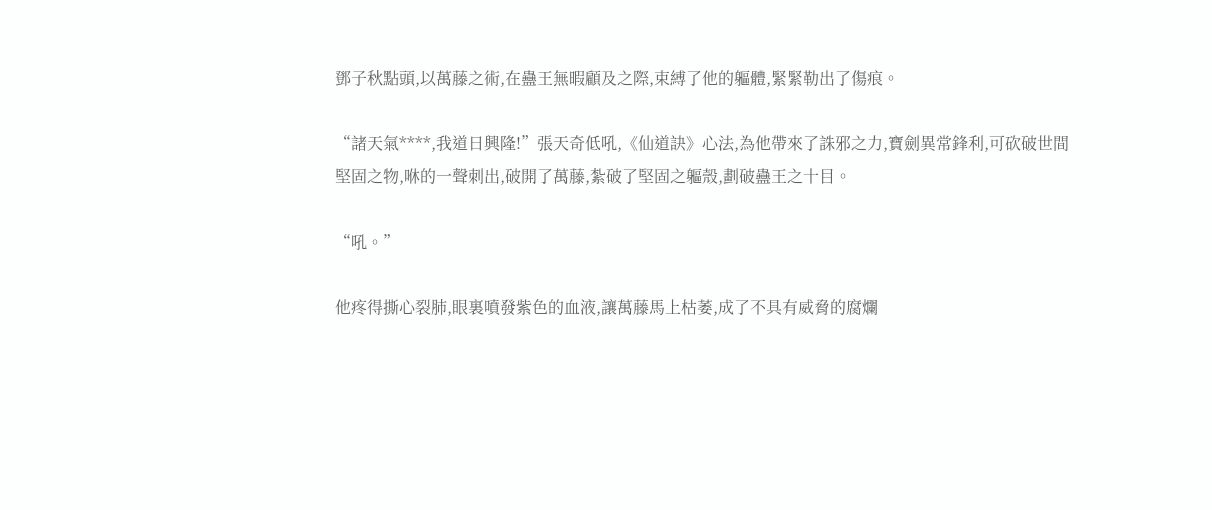鄧子秋點頭,以萬藤之術,在蠱王無暇顧及之際,束縛了他的軀體,緊緊勒出了傷痕。

“諸天氣****,我道日興隆!”張天奇低吼,《仙道訣》心法,為他帶來了誅邪之力,寶劍異常鋒利,可砍破世間堅固之物,咻的一聲刺出,破開了萬藤,紮破了堅固之軀殼,劃破蠱王之十目。

“吼。”

他疼得撕心裂肺,眼裏噴發紫色的血液,讓萬藤馬上枯萎,成了不具有威脅的腐爛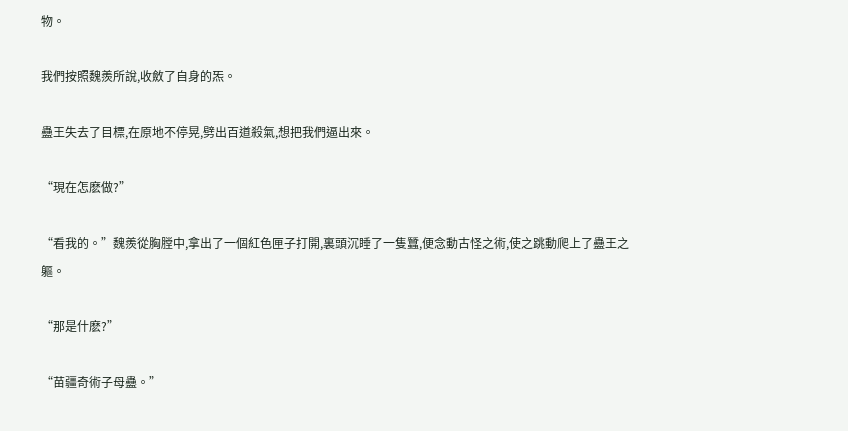物。

我們按照魏羨所說,收斂了自身的炁。

蠱王失去了目標,在原地不停晃,劈出百道殺氣,想把我們逼出來。

“現在怎麽做?”

“看我的。”魏羨從胸膛中,拿出了一個紅色匣子打開,裏頭沉睡了一隻蠶,便念動古怪之術,使之跳動爬上了蠱王之軀。

“那是什麽?”

“苗疆奇術子母蠱。”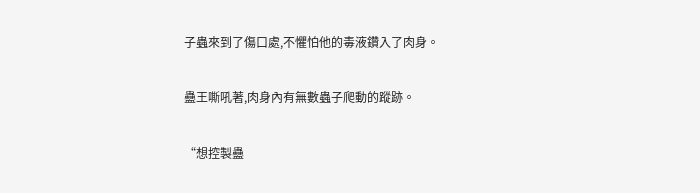子蟲來到了傷口處,不懼怕他的毒液鑽入了肉身。

蠱王嘶吼著,肉身內有無數蟲子爬動的蹤跡。

“想控製蠱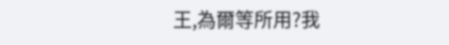王,為爾等所用?我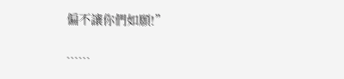偏不讓你們如願!”

……